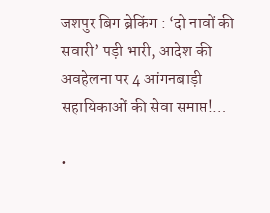जशपुर बिग ब्रेकिंग : ‘दो नावों की सवारी’ पड़ी भारी, आदेश की अवहेलना पर 4 आंगनबाड़ी सहायिकाओं की सेवा समाप्त!…

•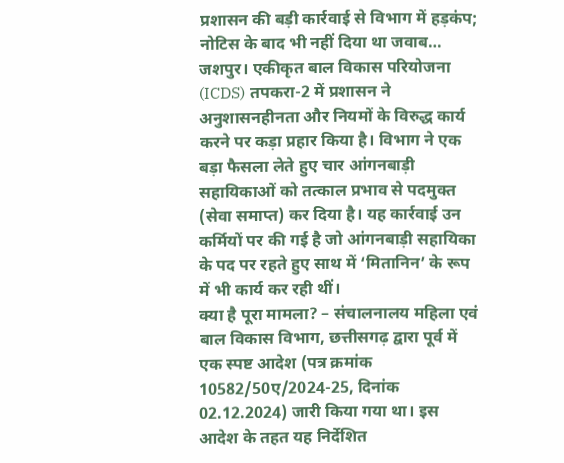प्रशासन की बड़ी कार्रवाई से विभाग में हड़कंप; नोटिस के बाद भी नहीं दिया था जवाब…
जशपुर। एकीकृत बाल विकास परियोजना (ICDS) तपकरा-2 में प्रशासन ने अनुशासनहीनता और नियमों के विरुद्ध कार्य करने पर कड़ा प्रहार किया है। विभाग ने एक बड़ा फैसला लेते हुए चार आंगनबाड़ी सहायिकाओं को तत्काल प्रभाव से पदमुक्त (सेवा समाप्त) कर दिया है। यह कार्रवाई उन कर्मियों पर की गई है जो आंगनबाड़ी सहायिका के पद पर रहते हुए साथ में ‘मितानिन’ के रूप में भी कार्य कर रही थीं।
क्या है पूरा मामला? – संचालनालय महिला एवं बाल विकास विभाग, छत्तीसगढ़ द्वारा पूर्व में एक स्पष्ट आदेश (पत्र क्रमांक 10582/50ए/2024-25, दिनांक 02.12.2024) जारी किया गया था। इस आदेश के तहत यह निर्देशित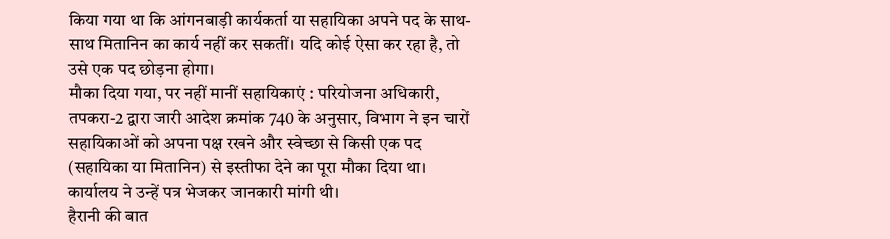किया गया था कि आंगनबाड़ी कार्यकर्ता या सहायिका अपने पद के साथ-साथ मितानिन का कार्य नहीं कर सकतीं। यदि कोई ऐसा कर रहा है, तो उसे एक पद छोड़ना होगा।
मौका दिया गया, पर नहीं मानीं सहायिकाएं : परियोजना अधिकारी, तपकरा-2 द्वारा जारी आदेश क्रमांक 740 के अनुसार, विभाग ने इन चारों सहायिकाओं को अपना पक्ष रखने और स्वेच्छा से किसी एक पद (सहायिका या मितानिन) से इस्तीफा देने का पूरा मौका दिया था। कार्यालय ने उन्हें पत्र भेजकर जानकारी मांगी थी।
हैरानी की बात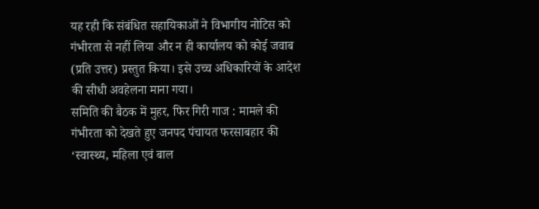यह रही कि संबंधित सहायिकाओं ने विभागीय नोटिस को गंभीरता से नहीं लिया और न ही कार्यालय को कोई जवाब (प्रति उत्तर) प्रस्तुत किया। इसे उच्च अधिकारियों के आदेश की सीधी अवहेलना माना गया।
समिति की बैठक में मुहर, फिर गिरी गाज : मामले की गंभीरता को देखते हुए जनपद पंचायत फरसाबहार की ‘स्वास्थ्य, महिला एवं बाल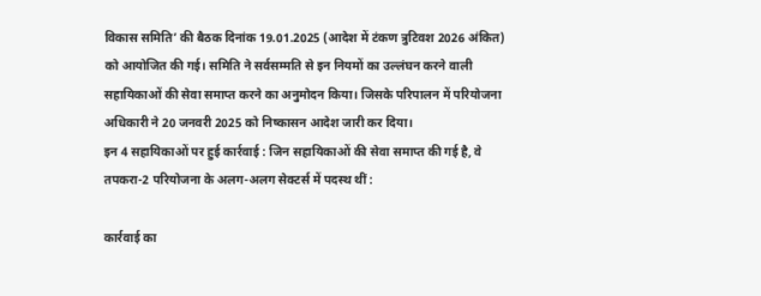विकास समिति’ की बैठक दिनांक 19.01.2025 (आदेश में टंकण त्रुटिवश 2026 अंकित) को आयोजित की गई। समिति ने सर्वसम्मति से इन नियमों का उल्लंघन करने वाली सहायिकाओं की सेवा समाप्त करने का अनुमोदन किया। जिसके परिपालन में परियोजना अधिकारी ने 20 जनवरी 2025 को निष्कासन आदेश जारी कर दिया।
इन 4 सहायिकाओं पर हुई कार्रवाई : जिन सहायिकाओं की सेवा समाप्त की गई है, वे तपकरा-2 परियोजना के अलग-अलग सेक्टर्स में पदस्थ थीं :

कार्रवाई का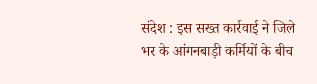संदेश : इस सख्त कार्रवाई ने जिले भर के आंगनबाड़ी कर्मियों के बीच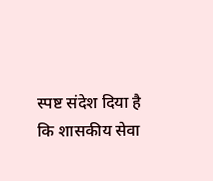स्पष्ट संदेश दिया है कि शासकीय सेवा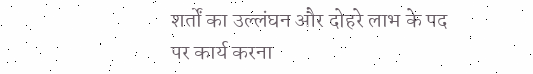शर्तों का उल्लंघन और दोहरे लाभ के पद पर कार्य करना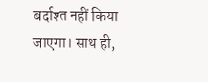बर्दाश्त नहीं किया जाएगा। साथ ही,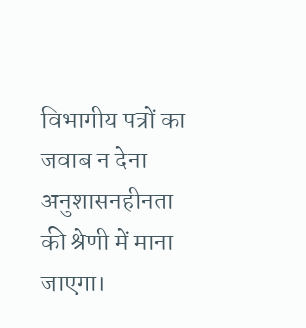विभागीय पत्रों का जवाब न देना अनुशासनहीनता की श्रेणी में माना जाएगा।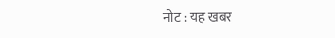नोट : यह खबर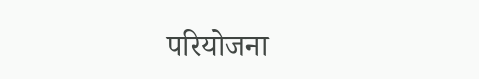परियोजना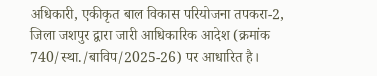अधिकारी, एकीकृत बाल विकास परियोजना तपकरा-2, जिला जशपुर द्वारा जारी आधिकारिक आदेश (क्रमांक 740/स्था./बाविप/2025-26) पर आधारित है।